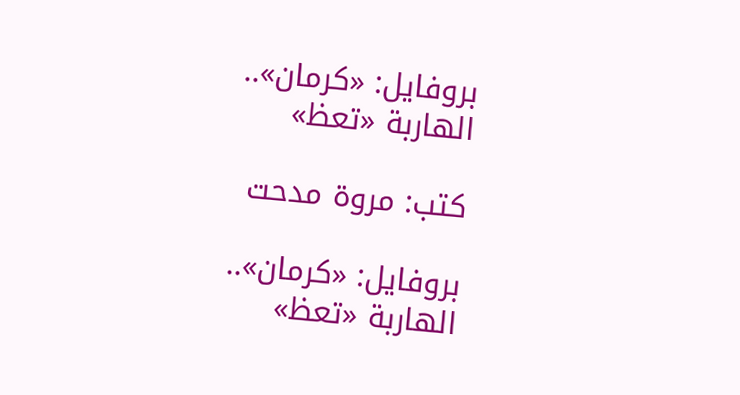بروفايل: «كرمان».. الهاربة «تعظ»

كتب: مروة مدحت

بروفايل: «كرمان».. الهاربة «تعظ»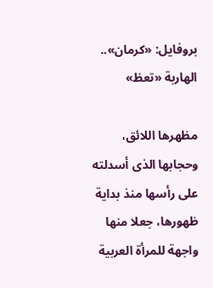بروفايل: «كرمان».. الهاربة «تعظ»

مظهرها اللائق، وحجابها الذى أسدلته على رأسها منذ بداية ظهورها، جعلا منها واجهة للمرأة العربية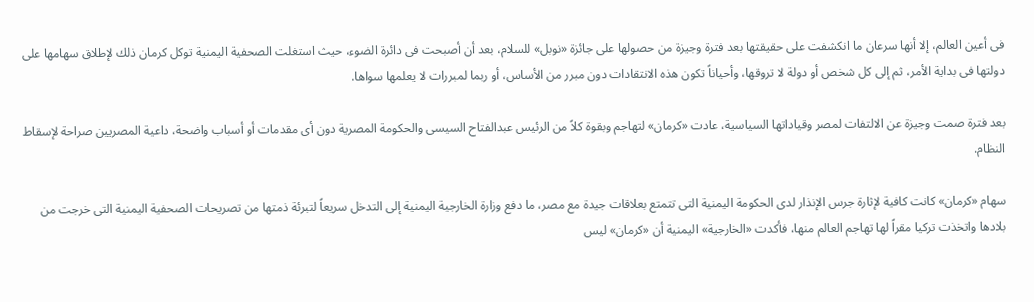فى أعين العالم، إلا أنها سرعان ما انكشفت على حقيقتها بعد فترة وجيزة من حصولها على جائزة «نوبل» للسلام، بعد أن أصبحت فى دائرة الضوء، حيث استغلت الصحفية اليمنية توكل كرمان ذلك لإطلاق سهامها على دولتها فى بداية الأمر، ثم إلى كل شخص أو دولة لا تروقها، وأحياناً تكون هذه الانتقادات دون مبرر من الأساس، أو ربما لمبررات لا يعلمها سواها.

بعد فترة صمت وجيزة عن الالتفات لمصر وقياداتها السياسية، عادت «كرمان» لتهاجم وبقوة كلاً من الرئيس عبدالفتاح السيسى والحكومة المصرية دون أى مقدمات أو أسباب واضحة، داعية المصريين صراحة لإسقاط النظام.

سهام «كرمان» كانت كافية لإثارة جرس الإنذار لدى الحكومة اليمنية التى تتمتع بعلاقات جيدة مع مصر، ما دفع وزارة الخارجية اليمنية إلى التدخل سريعاً لتبرئة ذمتها من تصريحات الصحفية اليمنية التى خرجت من بلادها واتخذت تركيا مقراً لها تهاجم العالم منها، فأكدت «الخارجية» اليمنية أن «كرمان» ليس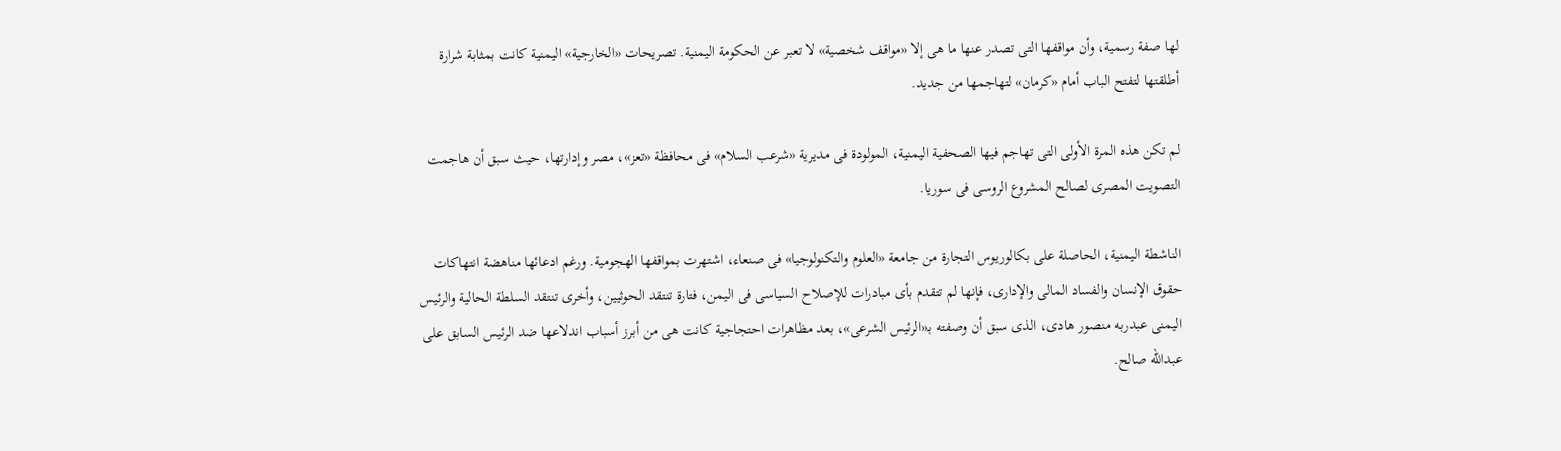لها صفة رسمية، وأن مواقفها التى تصدر عنها ما هى إلا «مواقف شخصية» لا تعبر عن الحكومة اليمنية. تصريحات «الخارجية» اليمنية كانت بمثابة شرارة أطلقتها لتفتح الباب أمام «كرمان» لتهاجمها من جديد.

لم تكن هذه المرة الأولى التى تهاجم فيها الصحفية اليمنية، المولودة فى مديرية «شرعب السلام» فى محافظة «تعز»، مصر وإدارتها، حيث سبق أن هاجمت التصويت المصرى لصالح المشروع الروسى فى سوريا.

الناشطة اليمنية، الحاصلة على بكالوريوس التجارة من جامعة «العلوم والتكنولوجيا» فى صنعاء، اشتهرت بمواقفها الهجومية. ورغم ادعائها مناهضة انتهاكات حقوق الإنسان والفساد المالى والإدارى، فإنها لم تتقدم بأى مبادرات للإصلاح السياسى فى اليمن، فتارة تنتقد الحوثيين، وأخرى تنتقد السلطة الحالية والرئيس اليمنى عبدربه منصور هادى، الذى سبق أن وصفته بـ«الرئيس الشرعى»، بعد مظاهرات احتجاجية كانت هى من أبرز أسباب اندلاعها ضد الرئيس السابق على عبدالله صالح.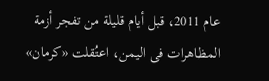عام 2011، قبل أيام قليلة من تفجر أزمة المظاهرات فى اليمن، اعتُقلت «كرمان»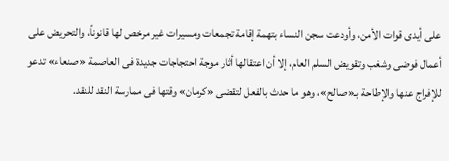على أيدى قوات الأمن، وأودعت سجن النساء بتهمة إقامة تجمعات ومسيرات غير مرخص لها قانوناً، والتحريض على أعمال فوضى وشغب وتقويض السلم العام، إلا أن اعتقالها أثار موجة احتجاجات جديدة فى العاصمة «صنعاء» تدعو للإفراج عنها والإطاحة بـ«صالح»، وهو ما حدث بالفعل لتقضى «كرمان» وقتها فى ممارسة النقد للنقد.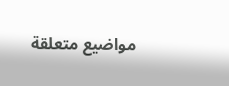مواضيع متعلقة